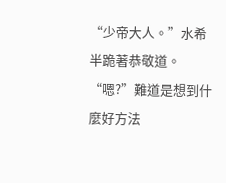“少帝大人。”水希半跪著恭敬道。
“嗯?”難道是想到什麼好方法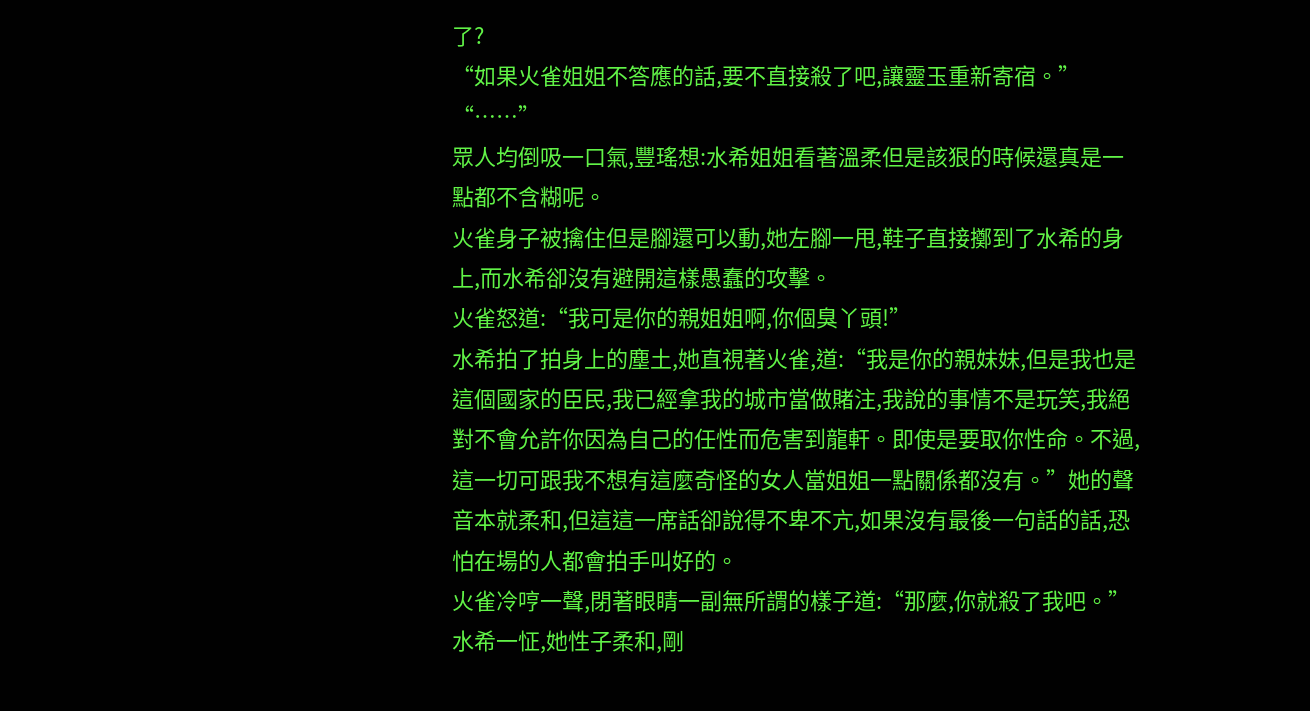了?
“如果火雀姐姐不答應的話,要不直接殺了吧,讓靈玉重新寄宿。”
“……”
眾人均倒吸一口氣,豐瑤想:水希姐姐看著溫柔但是該狠的時候還真是一點都不含糊呢。
火雀身子被擒住但是腳還可以動,她左腳一甩,鞋子直接擲到了水希的身上,而水希卻沒有避開這樣愚蠢的攻擊。
火雀怒道:“我可是你的親姐姐啊,你個臭丫頭!”
水希拍了拍身上的塵土,她直視著火雀,道:“我是你的親妹妹,但是我也是這個國家的臣民,我已經拿我的城市當做賭注,我說的事情不是玩笑,我絕對不會允許你因為自己的任性而危害到龍軒。即使是要取你性命。不過,這一切可跟我不想有這麼奇怪的女人當姐姐一點關係都沒有。”她的聲音本就柔和,但這這一席話卻說得不卑不亢,如果沒有最後一句話的話,恐怕在場的人都會拍手叫好的。
火雀冷哼一聲,閉著眼睛一副無所謂的樣子道:“那麼,你就殺了我吧。”
水希一怔,她性子柔和,剛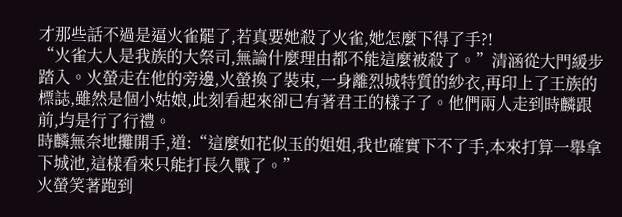才那些話不過是逼火雀罷了,若真要她殺了火雀,她怎麼下得了手?!
“火雀大人是我族的大祭司,無論什麼理由都不能這麼被殺了。”清涵從大門緩步踏入。火螢走在他的旁邊,火螢換了裝束,一身離烈城特質的紗衣,再印上了王族的標誌,雖然是個小姑娘,此刻看起來卻已有著君王的樣子了。他們兩人走到時麟跟前,均是行了行禮。
時麟無奈地攤開手,道:“這麼如花似玉的姐姐,我也確實下不了手,本來打算一舉拿下城池,這樣看來只能打長久戰了。”
火螢笑著跑到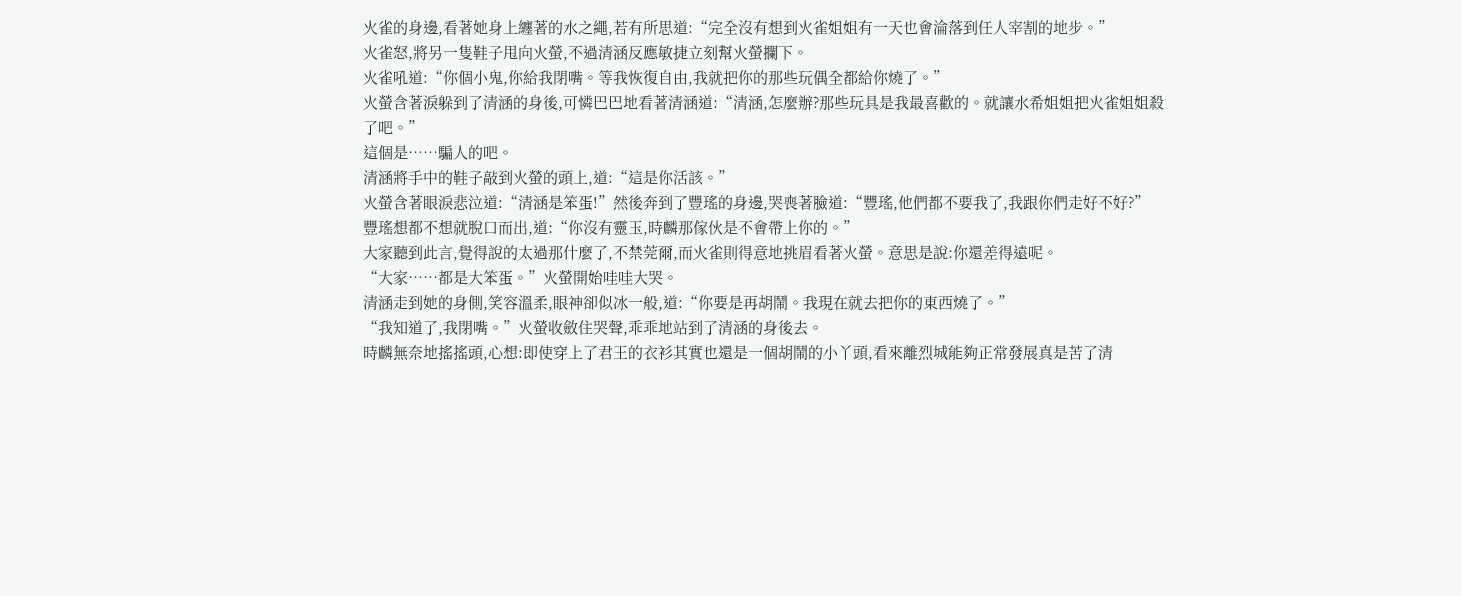火雀的身邊,看著她身上纏著的水之繩,若有所思道:“完全沒有想到火雀姐姐有一天也會淪落到任人宰割的地步。”
火雀怒,將另一隻鞋子甩向火螢,不過清涵反應敏捷立刻幫火螢攔下。
火雀吼道:“你個小鬼,你給我閉嘴。等我恢復自由,我就把你的那些玩偶全都給你燒了。”
火螢含著淚躲到了清涵的身後,可憐巴巴地看著清涵道:“清涵,怎麼辦?那些玩具是我最喜歡的。就讓水希姐姐把火雀姐姐殺了吧。”
這個是……騙人的吧。
清涵將手中的鞋子敲到火螢的頭上,道:“這是你活該。”
火螢含著眼淚悲泣道:“清涵是笨蛋!”然後奔到了豐瑤的身邊,哭喪著臉道:“豐瑤,他們都不要我了,我跟你們走好不好?”
豐瑤想都不想就脫口而出,道:“你沒有靈玉,時麟那傢伙是不會帶上你的。”
大家聽到此言,覺得說的太過那什麼了,不禁莞爾,而火雀則得意地挑眉看著火螢。意思是說:你還差得遠呢。
“大家……都是大笨蛋。”火螢開始哇哇大哭。
清涵走到她的身側,笑容溫柔,眼神卻似冰一般,道:“你要是再胡鬧。我現在就去把你的東西燒了。”
“我知道了,我閉嘴。”火螢收斂住哭聲,乖乖地站到了清涵的身後去。
時麟無奈地搖搖頭,心想:即使穿上了君王的衣衫其實也還是一個胡鬧的小丫頭,看來離烈城能夠正常發展真是苦了清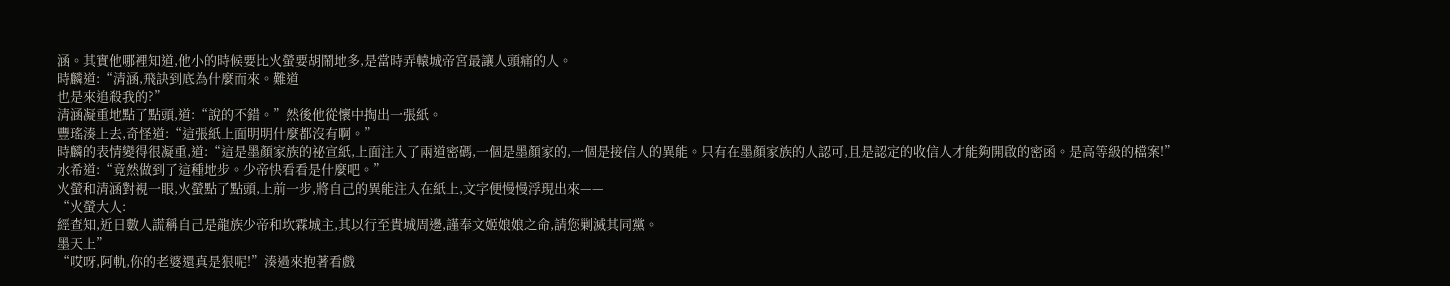涵。其實他哪裡知道,他小的時候要比火螢要胡鬧地多,是當時弄轅城帝宮最讓人頭痛的人。
時麟道:“清涵,飛訣到底為什麼而來。難道
也是來追殺我的?”
清涵凝重地點了點頭,道:“說的不錯。”然後他從懷中掏出一張紙。
豐瑤湊上去,奇怪道:“這張紙上面明明什麼都沒有啊。”
時麟的表情變得很凝重,道:“這是墨顏家族的祕宣紙,上面注入了兩道密碼,一個是墨顏家的,一個是接信人的異能。只有在墨顏家族的人認可,且是認定的收信人才能夠開啟的密函。是高等級的檔案!”
水希道:“竟然做到了這種地步。少帝快看看是什麼吧。”
火螢和清涵對視一眼,火螢點了點頭,上前一步,將自己的異能注入在紙上,文字便慢慢浮現出來——
“火螢大人:
經查知,近日數人謊稱自己是龍族少帝和坎霖城主,其以行至貴城周邊,謹奉文姬娘娘之命,請您剿滅其同黨。
墨天上”
“哎呀,阿軌,你的老婆還真是狠呢!”湊過來抱著看戲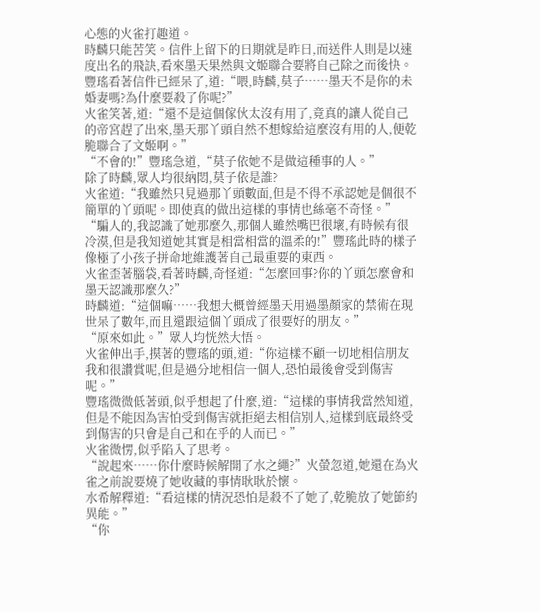心態的火雀打趣道。
時麟只能苦笑。信件上留下的日期就是昨日,而送件人則是以速度出名的飛訣,看來墨天果然與文姬聯合要將自己除之而後快。
豐瑤看著信件已經呆了,道:“喂,時麟,莫子……墨天不是你的未婚妻嗎?為什麼要殺了你呢?”
火雀笑著,道:“還不是這個傢伙太沒有用了,竟真的讓人從自己的帝宮趕了出來,墨天那丫頭自然不想嫁給這麼沒有用的人,便乾脆聯合了文姬啊。”
“不會的!”豐瑤急道,“莫子依她不是做這種事的人。”
除了時麟,眾人均很納悶,莫子依是誰?
火雀道:“我雖然只見過那丫頭數面,但是不得不承認她是個很不簡單的丫頭呢。即使真的做出這樣的事情也絲毫不奇怪。”
“騙人的,我認識了她那麼久,那個人雖然嘴巴很壞,有時候有很冷漠,但是我知道她其實是相當相當的溫柔的!”豐瑤此時的樣子像極了小孩子拼命地維護著自己最重要的東西。
火雀歪著腦袋,看著時麟,奇怪道:“怎麼回事?你的丫頭怎麼會和墨天認識那麼久?”
時麟道:“這個嘛……我想大概曾經墨天用過墨顏家的禁術在現世呆了數年,而且還跟這個丫頭成了很要好的朋友。”
“原來如此。”眾人均恍然大悟。
火雀伸出手,摸著的豐瑤的頭,道:“你這樣不顧一切地相信朋友我和很讚賞呢,但是過分地相信一個人,恐怕最後會受到傷害呢。”
豐瑤微微低著頭,似乎想起了什麼,道:“這樣的事情我當然知道,但是不能因為害怕受到傷害就拒絕去相信別人,這樣到底最終受到傷害的只會是自己和在乎的人而已。”
火雀微愣,似乎陷入了思考。
“說起來……你什麼時候解開了水之繩?”火螢忽道,她還在為火雀之前說要燒了她收藏的事情耿耿於懷。
水希解釋道:“看這樣的情況恐怕是殺不了她了,乾脆放了她節約異能。”
“你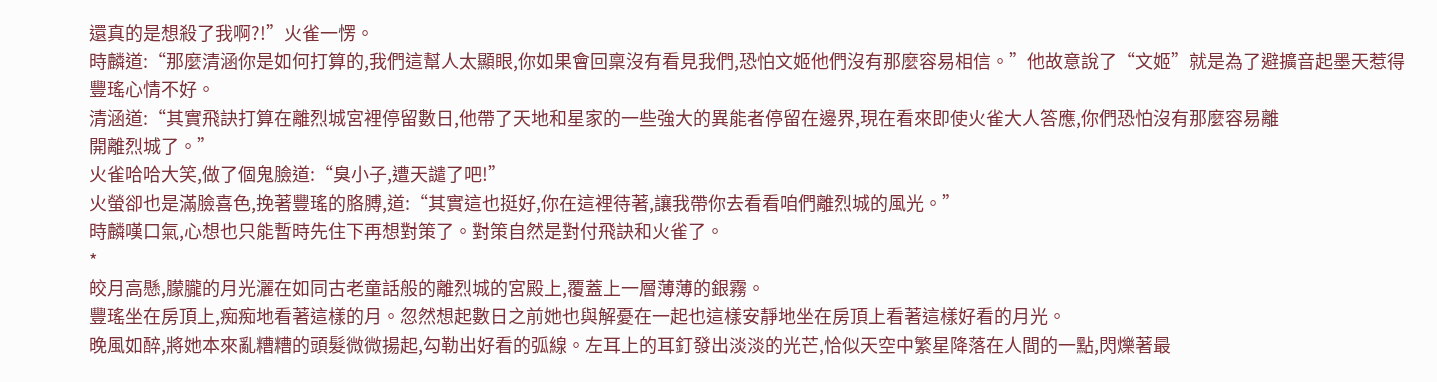還真的是想殺了我啊?!”火雀一愣。
時麟道:“那麼清涵你是如何打算的,我們這幫人太顯眼,你如果會回稟沒有看見我們,恐怕文姬他們沒有那麼容易相信。”他故意說了“文姬”就是為了避擴音起墨天惹得豐瑤心情不好。
清涵道:“其實飛訣打算在離烈城宮裡停留數日,他帶了天地和星家的一些強大的異能者停留在邊界,現在看來即使火雀大人答應,你們恐怕沒有那麼容易離
開離烈城了。”
火雀哈哈大笑,做了個鬼臉道:“臭小子,遭天譴了吧!”
火螢卻也是滿臉喜色,挽著豐瑤的胳膊,道:“其實這也挺好,你在這裡待著,讓我帶你去看看咱們離烈城的風光。”
時麟嘆口氣,心想也只能暫時先住下再想對策了。對策自然是對付飛訣和火雀了。
*
皎月高懸,朦朧的月光灑在如同古老童話般的離烈城的宮殿上,覆蓋上一層薄薄的銀霧。
豐瑤坐在房頂上,痴痴地看著這樣的月。忽然想起數日之前她也與解憂在一起也這樣安靜地坐在房頂上看著這樣好看的月光。
晚風如醉,將她本來亂糟糟的頭髮微微揚起,勾勒出好看的弧線。左耳上的耳釘發出淡淡的光芒,恰似天空中繁星降落在人間的一點,閃爍著最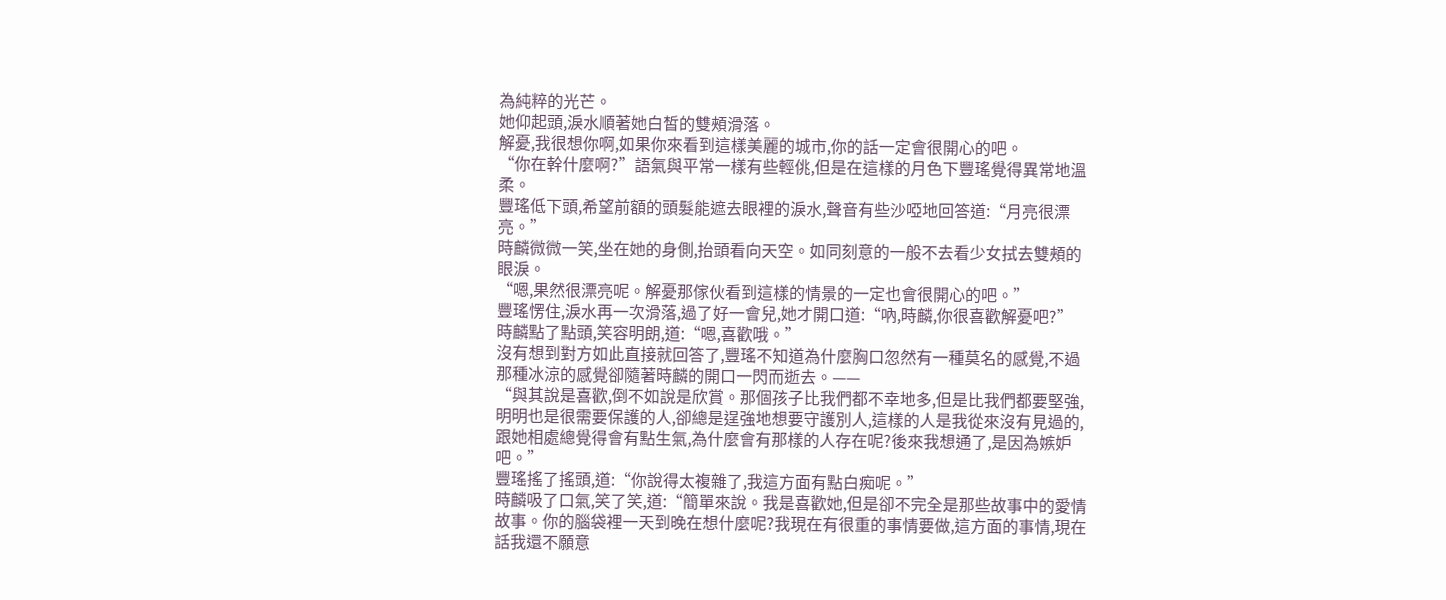為純粹的光芒。
她仰起頭,淚水順著她白皙的雙頰滑落。
解憂,我很想你啊,如果你來看到這樣美麗的城市,你的話一定會很開心的吧。
“你在幹什麼啊?”語氣與平常一樣有些輕佻,但是在這樣的月色下豐瑤覺得異常地溫柔。
豐瑤低下頭,希望前額的頭髮能遮去眼裡的淚水,聲音有些沙啞地回答道:“月亮很漂亮。”
時麟微微一笑,坐在她的身側,抬頭看向天空。如同刻意的一般不去看少女拭去雙頰的眼淚。
“嗯,果然很漂亮呢。解憂那傢伙看到這樣的情景的一定也會很開心的吧。”
豐瑤愣住,淚水再一次滑落,過了好一會兒,她才開口道:“吶,時麟,你很喜歡解憂吧?”
時麟點了點頭,笑容明朗,道:“嗯,喜歡哦。”
沒有想到對方如此直接就回答了,豐瑤不知道為什麼胸口忽然有一種莫名的感覺,不過那種冰涼的感覺卻隨著時麟的開口一閃而逝去。——
“與其說是喜歡,倒不如說是欣賞。那個孩子比我們都不幸地多,但是比我們都要堅強,明明也是很需要保護的人,卻總是逞強地想要守護別人,這樣的人是我從來沒有見過的,跟她相處總覺得會有點生氣,為什麼會有那樣的人存在呢?後來我想通了,是因為嫉妒吧。”
豐瑤搖了搖頭,道:“你說得太複雜了,我這方面有點白痴呢。”
時麟吸了口氣,笑了笑,道:“簡單來說。我是喜歡她,但是卻不完全是那些故事中的愛情故事。你的腦袋裡一天到晚在想什麼呢?我現在有很重的事情要做,這方面的事情,現在話我還不願意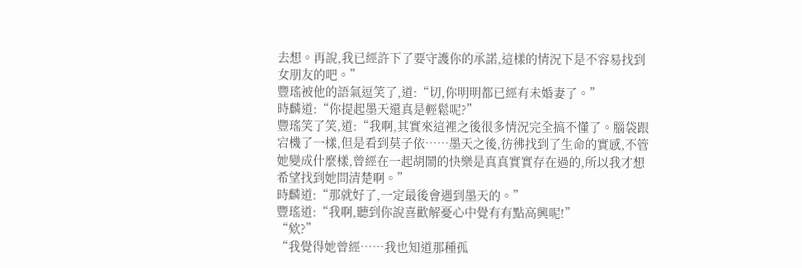去想。再說,我已經許下了要守護你的承諾,這樣的情況下是不容易找到女朋友的吧。”
豐瑤被他的語氣逗笑了,道:“切,你明明都已經有未婚妻了。”
時麟道:“你提起墨天還真是輕鬆呢?”
豐瑤笑了笑,道:“我啊,其實來這裡之後很多情況完全搞不懂了。腦袋跟宕機了一樣,但是看到莫子依……墨天之後,彷彿找到了生命的實感,不管她變成什麼樣,曾經在一起胡鬧的快樂是真真實實存在過的,所以我才想希望找到她問清楚啊。”
時麟道:“那就好了,一定最後會遇到墨天的。”
豐瑤道:“我啊,聽到你說喜歡解憂心中覺有有點高興呢!”
“欸?”
“我覺得她曾經……我也知道那種孤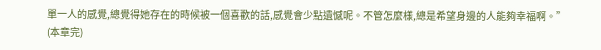單一人的感覺,總覺得她存在的時候被一個喜歡的話,感覺會少點遺憾呢。不管怎麼樣,總是希望身邊的人能夠幸福啊。”
(本章完)